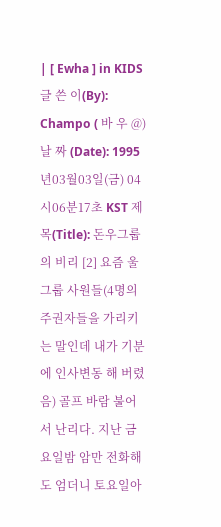| [ Ewha ] in KIDS 글 쓴 이(By): Champo ( 바 우 @) 날 짜 (Date): 1995년03월03일(금) 04시06분17초 KST 제 목(Title): 돈우그룹의 비리 [2] 요즘 울그룹 사원들(4명의 주권자들을 가리키는 말인데 내가 기분에 인사변동 해 버렸음) 골프 바람 불어서 난리다. 지난 금요일밤 암만 전화해도 엄더니 토요일아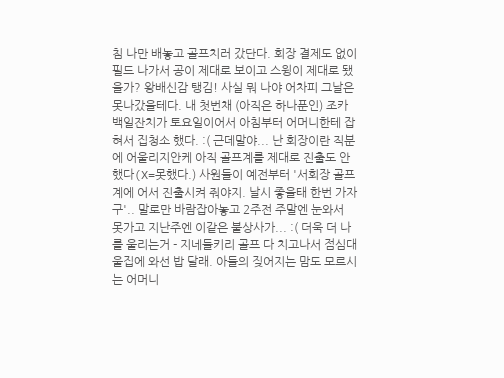침 나만 배놓고 골프치러 갔단다. 회장 결제도 없이 필드 나가서 공이 제대로 보이고 스윙이 제대로 됐을가? 왕배신감 탱김! 사실 뭐 나야 어차피 그날은 못나갔을테다. 내 첫번채 (아직은 하나푼인) 조카 백일잔치가 토요일이어서 아침부터 어머니한테 잡혀서 집청소 했다. :( 근데말야... 난 회장이란 직분에 어울리지안케 아직 골프계를 제대로 진출도 안했다(X=못했다.) 사원들이 예전부터 '서회장 골프계에 어서 진출시켜 줘야지. 날시 좋을태 한번 가자구'.. 말로만 바람잡아놓고 2주전 주말엔 눈와서 못가고 지난주엔 이같은 불상사가... :( 더욱 더 나를 울리는거 - 지네들키리 골프 다 치고나서 점심대 울집에 와선 밥 달래. 아들의 짖어지는 맘도 모르시는 어머니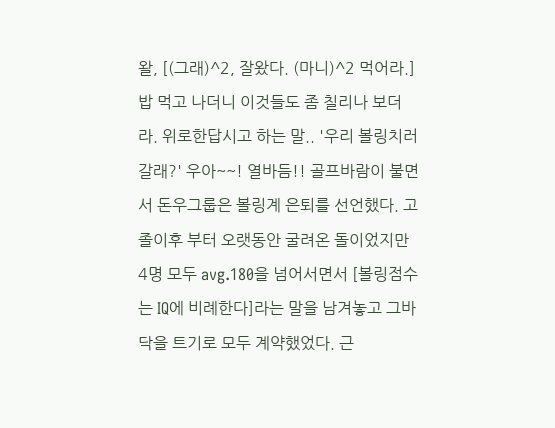왈, [(그래)^2, 잘왔다. (마니)^2 먹어라.] 밥 먹고 나더니 이것들도 좀 칠리나 보더라. 위로한답시고 하는 말.. '우리 볼링치러 갈래?' 우아~~! 열바듬!! 골프바람이 불면서 돈우그룹은 볼링계 은퇴를 선언했다. 고졸이후 부터 오랫동안 굴려온 돌이었지만 4명 모두 avg.180을 넘어서면서 [볼링점수는 IQ에 비례한다]라는 말을 남겨놓고 그바닥을 트기로 모두 계약했었다. 근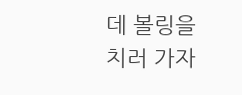데 볼링을 치러 가자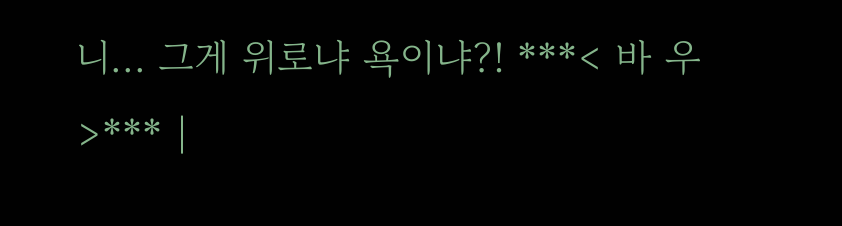니... 그게 위로냐 욕이냐?! ***< 바 우 >*** |